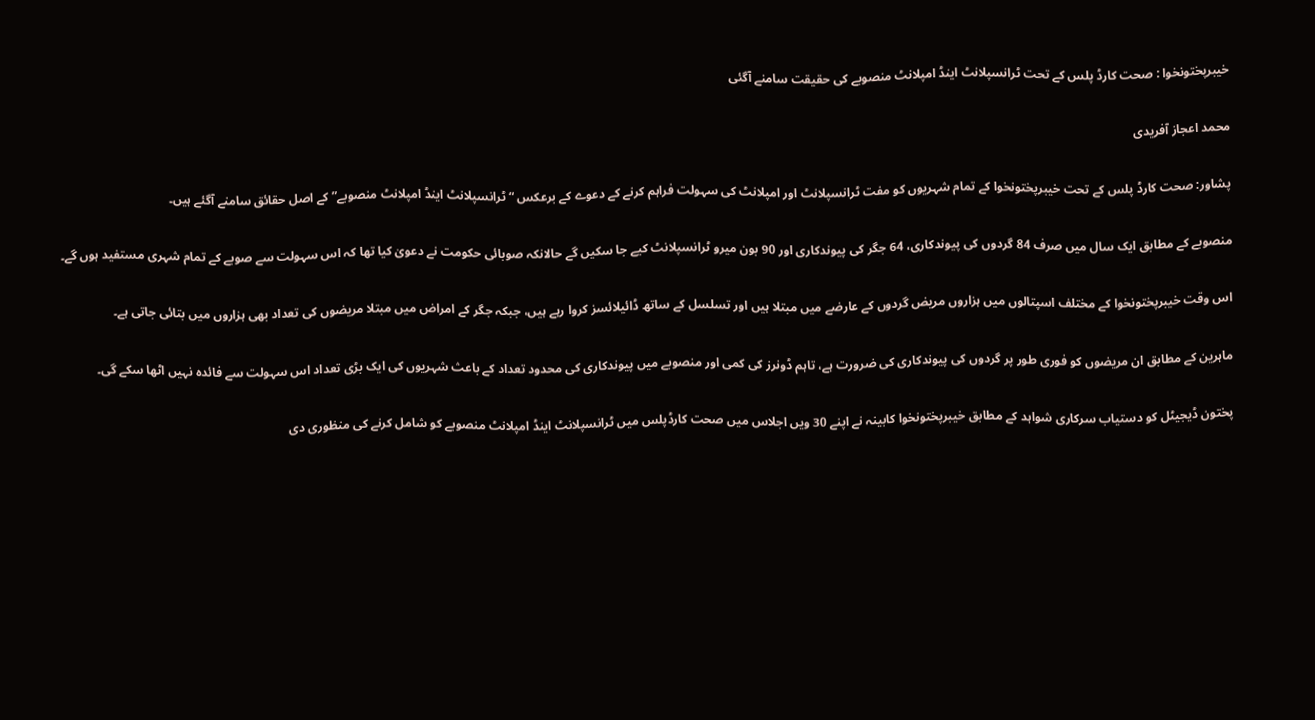خیبرپختونخوا : صحت کارڈ پلس کے تحت ٹرانسپلانٹ اینڈ امپلانٹ منصوبے کی حقیقت سامنے آگئی

محمد اعجاز آفریدی

پشاور: صحت کارڈ پلس کے تحت خیبرپختونخوا کے تمام شہریوں کو مفت ٹرانسپلانٹ اور امپلانٹ کی سہولت فراہم کرنے کے دعوے کے برعکس “ٹرانسپلانٹ اینڈ امپلانٹ منصوبے” کے اصل حقائق سامنے آگئے ہیں۔

منصوبے کے مطابق ایک سال میں صرف 84 گردوں کی پیوندکاری، 64 جگر کی پیوندکاری اور 90 بون میرو ٹرانسپلانٹ کیے جا سکیں گے حالانکہ صوبائی حکومت نے دعویٰ کیا تھا کہ اس سہولت سے صوبے کے تمام شہری مستفید ہوں گے۔

اس وقت خیبرپختونخوا کے مختلف اسپتالوں میں ہزاروں مریض گردوں کے عارضے میں مبتلا ہیں اور تسلسل کے ساتھ ڈائیلائسز کروا رہے ہیں، جبکہ جگر کے امراض میں مبتلا مریضوں کی تعداد بھی ہزاروں میں بتائی جاتی ہے۔

ماہرین کے مطابق ان مریضوں کو فوری طور پر گردوں کی پیوندکاری کی ضرورت ہے، تاہم ڈونرز کی کمی اور منصوبے میں پیوندکاری کی محدود تعداد کے باعث شہریوں کی ایک بڑی تعداد اس سہولت سے فائدہ نہیں اٹھا سکے گی۔

پختون ڈیجیٹل کو دستیاب سرکاری شواہد کے مطابق خیبرپختونخوا کابینہ نے اپنے 30 ویں اجلاس میں صحت کارڈپلس میں ٹرانسپلانٹ اینڈ امپلانٹ منصوبے کو شامل کرنے کی منظوری دی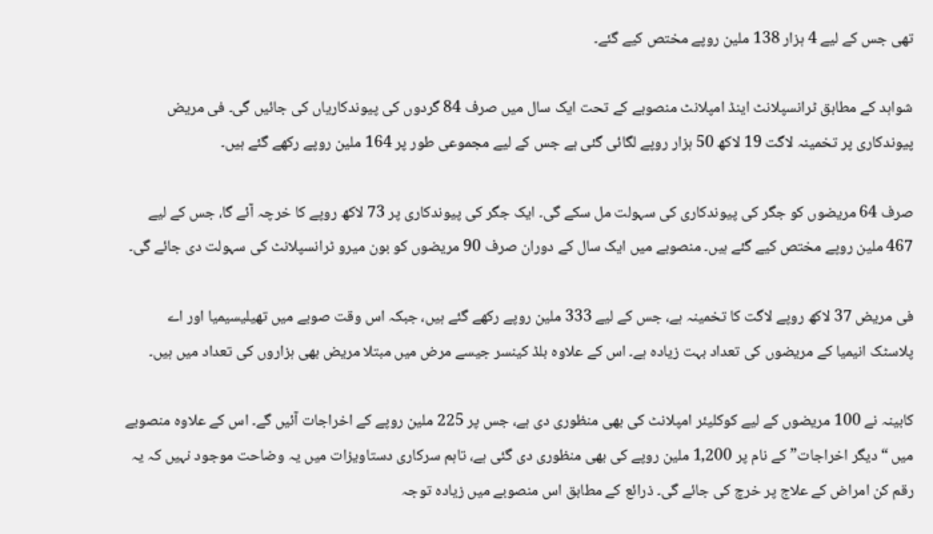تھی جس کے لیے 4 ہزار 138 ملین روپے مختص کیے گئے۔

شواہد کے مطابق ٹرانسپلانٹ اینڈ امپلانٹ منصوبے کے تحت ایک سال میں صرف 84 گردوں کی پیوندکاریاں کی جائیں گی۔ فی مریض پیوندکاری پر تخمینہ لاگت 19 لاکھ 50 ہزار روپے لگائی گئی ہے جس کے لیے مجموعی طور پر 164 ملین روپے رکھے گئے ہیں۔

صرف 64 مریضوں کو جگر کی پیوندکاری کی سہولت مل سکے گی۔ ایک جگر کی پیوندکاری پر 73 لاکھ روپے کا خرچہ آئے گا، جس کے لیے 467 ملین روپے مختص کیے گئے ہیں۔ منصوبے میں ایک سال کے دوران صرف 90 مریضوں کو بون میرو ٹرانسپلانٹ کی سہولت دی جائے گی۔

فی مریض 37 لاکھ روپے لاگت کا تخمینہ ہے، جس کے لیے 333 ملین روپے رکھے گئے ہیں، جبکہ اس وقت صوبے میں تھیلیسیمیا اور اے پلاسٹک انیمیا کے مریضوں کی تعداد بہت زیادہ ہے۔ اس کے علاوہ بلڈ کینسر جیسے مرض میں مبتلا مریض بھی ہزاروں کی تعداد میں ہیں۔

کابینہ نے 100 مریضوں کے لیے کوکلیئر امپلانٹ کی بھی منظوری دی ہے، جس پر 225 ملین روپے کے اخراجات آئیں گے۔ اس کے علاوہ منصوبے میں “دیگر اخراجات” کے نام پر 1,200 ملین روپے کی بھی منظوری دی گئی ہے، تاہم سرکاری دستاویزات میں یہ وضاحت موجود نہیں کہ یہ رقم کن امراض کے علاج پر خرچ کی جائے گی۔ ذرائع کے مطابق اس منصوبے میں زیادہ توجہ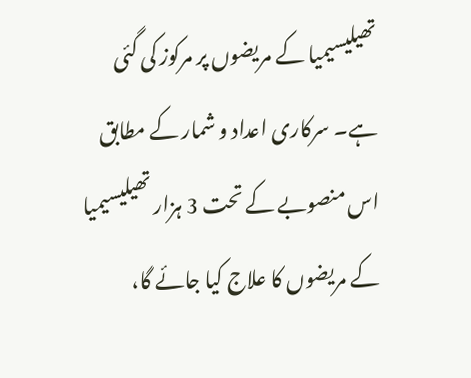تھیلیسیمیا کے مریضوں پر مرکوز کی گئی ہے۔ سرکاری اعداد و شمار کے مطابق اس منصوبے کے تحت 3 ہزار تھیلیسیمیا کے مریضوں کا علاج کیا جائے گا،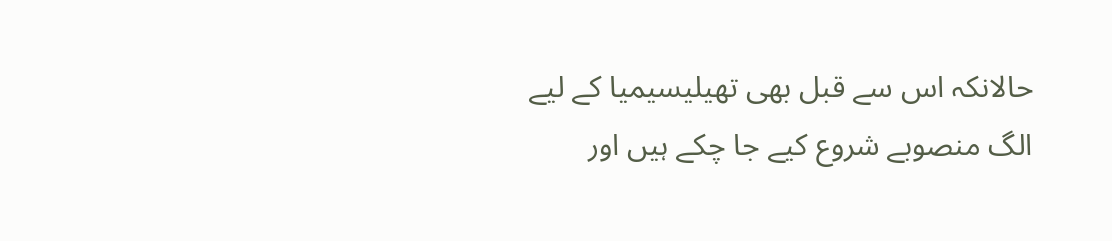حالانکہ اس سے قبل بھی تھیلیسیمیا کے لیے الگ منصوبے شروع کیے جا چکے ہیں اور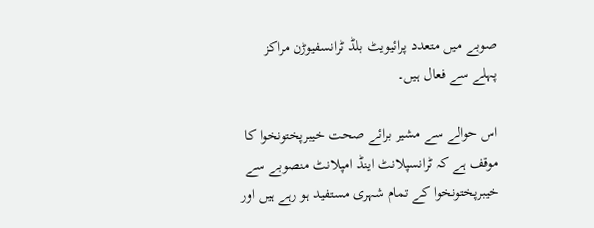صوبے میں متعدد پرائیویٹ بلڈ ٹرانسفیوڑن مراکز پہلے سے فعال ہیں۔

اس حوالے سے مشیر برائے صحت خیبرپختونخوا کا موقف ہے کہ ٹرانسپلانٹ اینڈ امپلانٹ منصوبے سے خیبرپختونخوا کے تمام شہری مستفید ہو رہے ہیں اور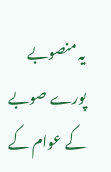یہ منصوبے پورے صوبے کے عوام کے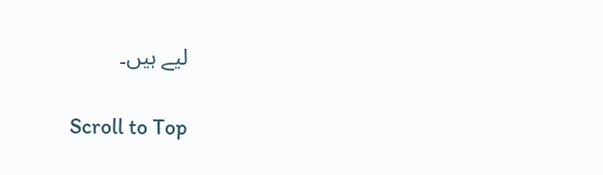لیے ہیں۔

Scroll to Top